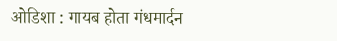ओडिशा : गायब होता गंधमार्दन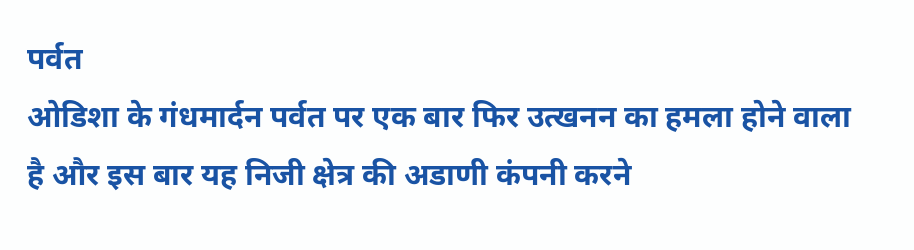पर्वत
ओडिशा के गंधमार्दन पर्वत पर एक बार फिर उत्खनन का हमला होने वाला है और इस बार यह निजी क्षेत्र की अडाणी कंपनी करने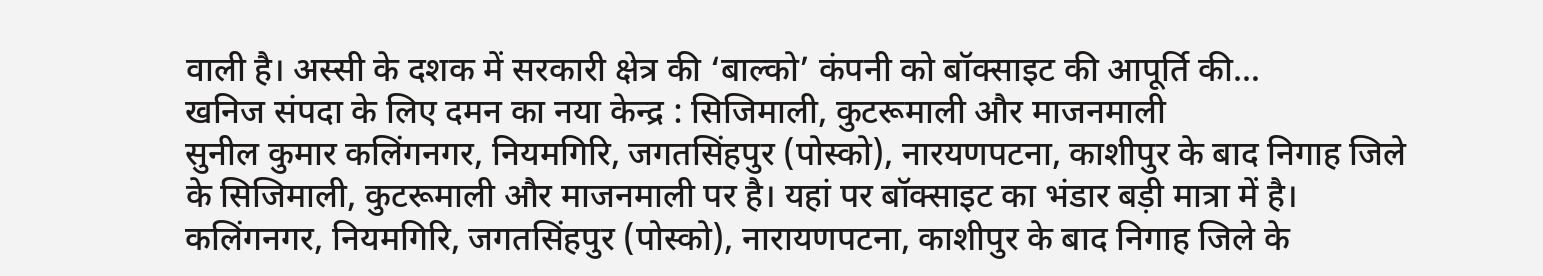वाली है। अस्सी के दशक में सरकारी क्षेत्र की ‘बाल्को’ कंपनी को बॉक्साइट की आपूर्ति की…
खनिज संपदा के लिए दमन का नया केन्द्र : सिजिमाली, कुटरूमाली और माजनमाली
सुनील कुमार कलिंगनगर, नियमगिरि, जगतसिंहपुर (पोस्को), नारयणपटना, काशीपुर के बाद निगाह जिले के सिजिमाली, कुटरूमाली और माजनमाली पर है। यहां पर बॉक्साइट का भंडार बड़ी मात्रा में है। कलिंगनगर, नियमगिरि, जगतसिंहपुर (पोस्को), नारायणपटना, काशीपुर के बाद निगाह जिले के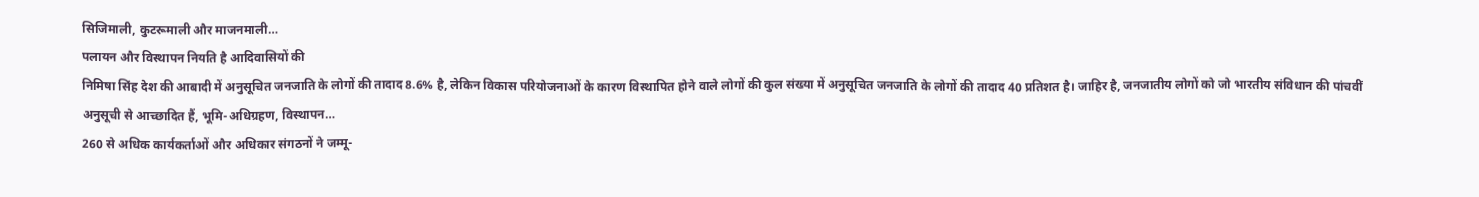सिजिमाली, कुटरूमाली और माजनमाली…
पलायन और विस्थापन नियति है आदिवासियों की
निमिषा सिंह देश की आबादी में अनुसूचित जनजाति के लोगों की तादाद 8.6% है, लेकिन विकास परियोजनाओं के कारण विस्थापित होने वाले लोगों की कुल संख्या में अनुसूचित जनजाति के लोगों की तादाद 40 प्रतिशत है। जाहिर है, जनजातीय लोगों को जो भारतीय संविधान की पांचवीं अनुसूची से आच्छादित हैं, भूमि-अधिग्रहण, विस्थापन…
260 से अधिक कार्यकर्ताओं और अधिकार संगठनों ने जम्मू-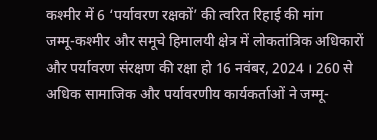कश्मीर में 6 ‘पर्यावरण रक्षकों’ की त्वरित रिहाई की मांग
जम्मू-कश्मीर और समूचे हिमालयी क्षेत्र में लोकतांत्रिक अधिकारों और पर्यावरण संरक्षण की रक्षा हो 16 नवंबर, 2024 । 260 से अधिक सामाजिक और पर्यावरणीय कार्यकर्ताओं ने जम्मू-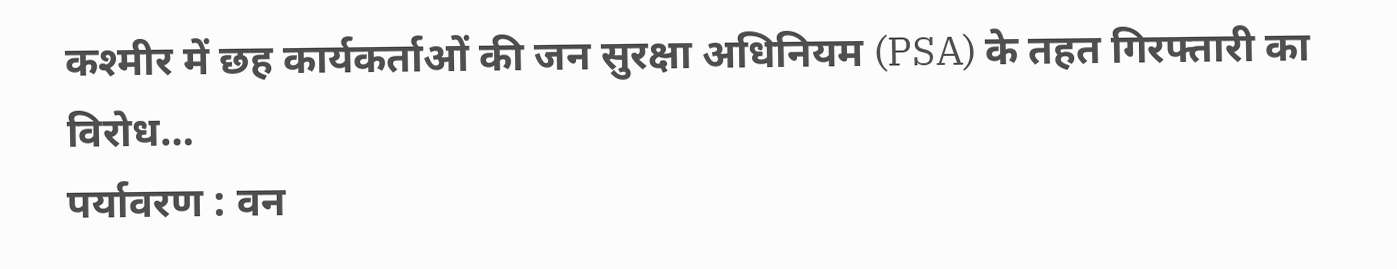कश्मीर में छह कार्यकर्ताओं की जन सुरक्षा अधिनियम (PSA) के तहत गिरफ्तारी का विरोध…
पर्यावरण : वन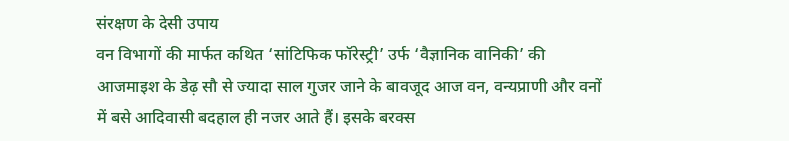संरक्षण के देसी उपाय
वन विभागों की मार्फत कथित ‘सांटिफिक फॉरेस्ट्री’ उर्फ ‘वैज्ञानिक वानिकी’ की आजमाइश के डेढ़ सौ से ज्यादा साल गुजर जाने के बावजूद आज वन, वन्यप्राणी और वनों में बसे आदिवासी बदहाल ही नजर आते हैं। इसके बरक्स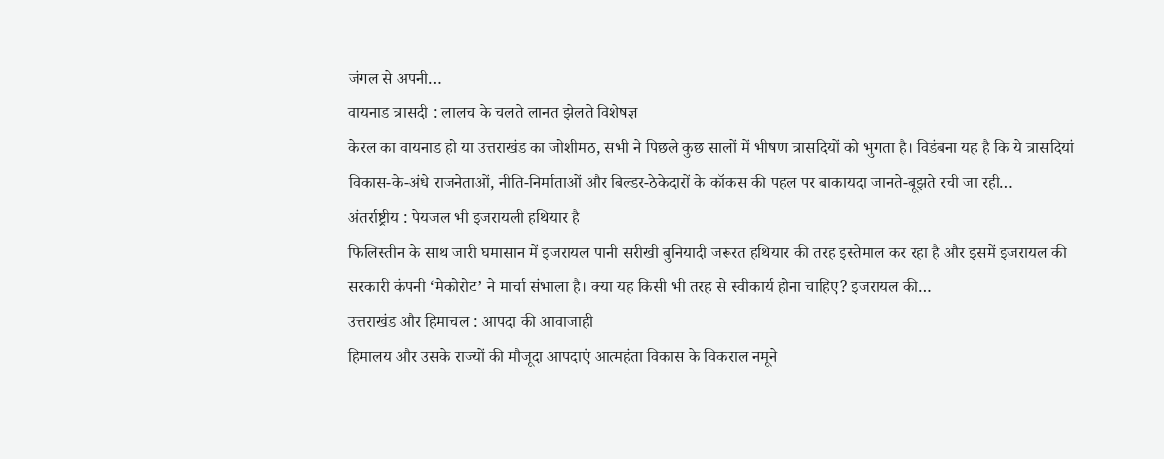जंगल से अपनी…
वायनाड त्रासदी : लालच के चलते लानत झेलते विशेषज्ञ
केरल का वायनाड हो या उत्तराखंड का जोशीमठ, सभी ने पिछले कुछ सालों में भीषण त्रासदियों को भुगता है। विडंबना यह है कि ये त्रासदियां विकास-के-अंधे राजनेताओं, नीति-निर्माताओं और बिल्डर-ठेकेदारों के कॉकस की पहल पर बाकायदा जानते-बूझते रची जा रही…
अंतर्राष्ट्रीय : पेयजल भी इजरायली हथियार है
फिलिस्तीन के साथ जारी घमासान में इजरायल पानी सरीखी बुनियादी जरूरत हथियार की तरह इस्तेमाल कर रहा है और इसमें इजरायल की सरकारी कंपनी ‘मेकोरोट’ ने मार्चा संभाला है। क्या यह किसी भी तरह से स्वीकार्य होना चाहिए? इजरायल की…
उत्तराखंड और हिमाचल : आपदा की आवाजाही
हिमालय और उसके राज्यों की मौजूदा आपदाएं आत्महंता विकास के विकराल नमूने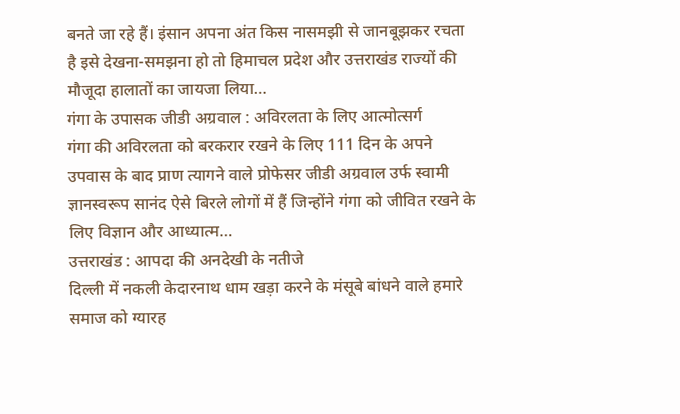बनते जा रहे हैं। इंसान अपना अंत किस नासमझी से जानबूझकर रचता है इसे देखना-समझना हो तो हिमाचल प्रदेश और उत्तराखंड राज्यों की मौजूदा हालातों का जायजा लिया…
गंगा के उपासक जीडी अग्रवाल : अविरलता के लिए आत्मोत्सर्ग
गंगा की अविरलता को बरकरार रखने के लिए 111 दिन के अपने उपवास के बाद प्राण त्यागने वाले प्रोफेसर जीडी अग्रवाल उर्फ स्वामी ज्ञानस्वरूप सानंद ऐसे बिरले लोगों में हैं जिन्होंने गंगा को जीवित रखने के लिए विज्ञान और आध्यात्म…
उत्तराखंड : आपदा की अनदेखी के नतीजे
दिल्ली में नकली केदारनाथ धाम खड़ा करने के मंसूबे बांधने वाले हमारे समाज को ग्यारह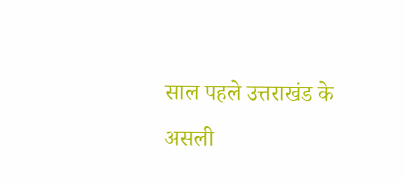साल पहले उत्तराखंड के असली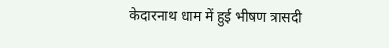केदारनाथ धाम में हुई भीषण त्रासदी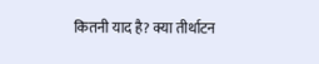कितनी याद है? क्या तीर्थाटन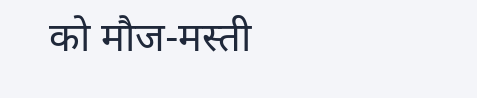को मौज-मस्ती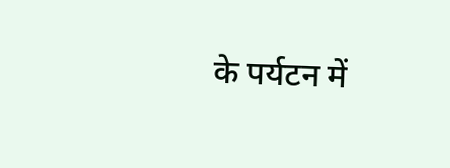के पर्यटन में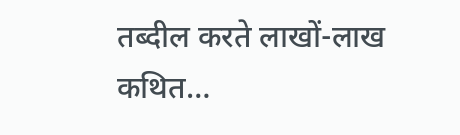तब्दील करते लाखों-लाख कथित…